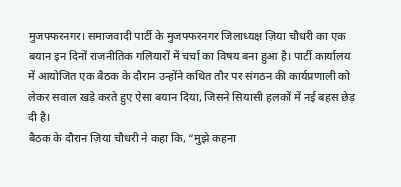मुजफ्फरनगर। समाजवादी पार्टी के मुजफ्फरनगर जिलाध्यक्ष ज़िया चौधरी का एक बयान इन दिनों राजनीतिक गलियारों में चर्चा का विषय बना हुआ है। पार्टी कार्यालय में आयोजित एक बैठक के दौरान उन्होंने कथित तौर पर संगठन की कार्यप्रणाली को लेकर सवाल खड़े करते हुए ऐसा बयान दिया, जिसने सियासी हलकों में नई बहस छेड़ दी है।
बैठक के दौरान ज़िया चौधरी ने कहा कि, “मुझे कहना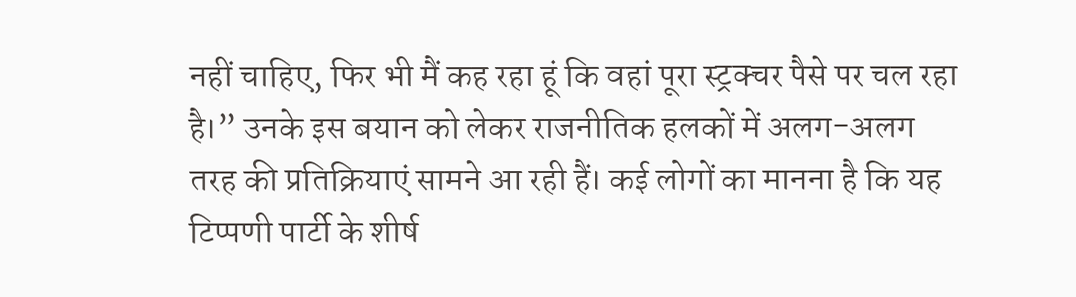नहीं चाहिए, फिर भी मैं कह रहा हूं कि वहां पूरा स्ट्रक्चर पैसे पर चल रहा है।” उनके इस बयान को लेकर राजनीतिक हलकों में अलग-अलग तरह की प्रतिक्रियाएं सामने आ रही हैं। कई लोगों का मानना है कि यह टिप्पणी पार्टी के शीर्ष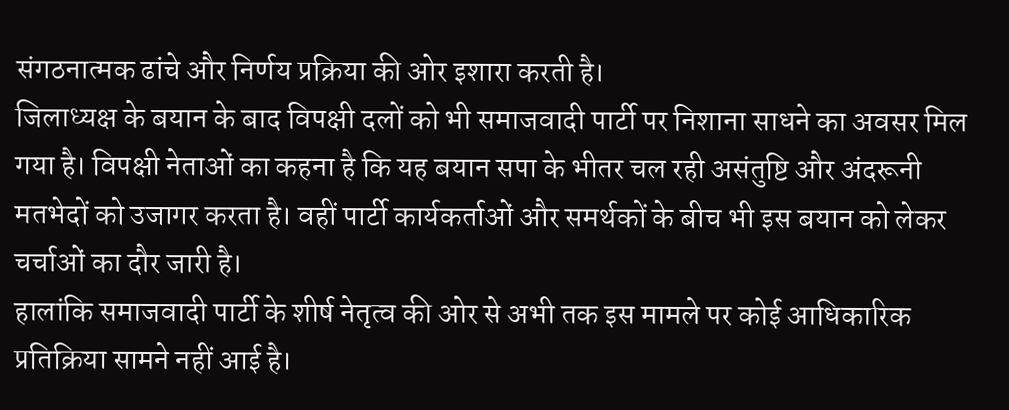संगठनात्मक ढांचे और निर्णय प्रक्रिया की ओर इशारा करती है।
जिलाध्यक्ष के बयान के बाद विपक्षी दलों को भी समाजवादी पार्टी पर निशाना साधने का अवसर मिल गया है। विपक्षी नेताओं का कहना है कि यह बयान सपा के भीतर चल रही असंतुष्टि और अंदरूनी मतभेदों को उजागर करता है। वहीं पार्टी कार्यकर्ताओं और समर्थकों के बीच भी इस बयान को लेकर चर्चाओं का दौर जारी है।
हालांकि समाजवादी पार्टी के शीर्ष नेतृत्व की ओर से अभी तक इस मामले पर कोई आधिकारिक प्रतिक्रिया सामने नहीं आई है।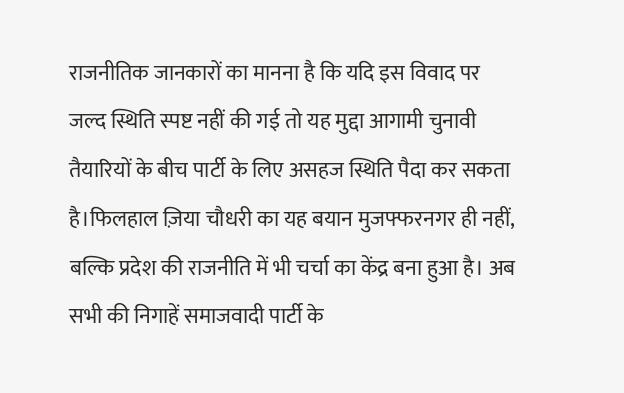राजनीतिक जानकारों का मानना है कि यदि इस विवाद पर जल्द स्थिति स्पष्ट नहीं की गई तो यह मुद्दा आगामी चुनावी तैयारियों के बीच पार्टी के लिए असहज स्थिति पैदा कर सकता है।फिलहाल ज़िया चौधरी का यह बयान मुजफ्फरनगर ही नहीं, बल्कि प्रदेश की राजनीति में भी चर्चा का केंद्र बना हुआ है। अब सभी की निगाहें समाजवादी पार्टी के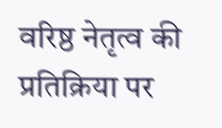वरिष्ठ नेतृत्व की प्रतिक्रिया पर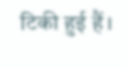टिकी हुई हैं।